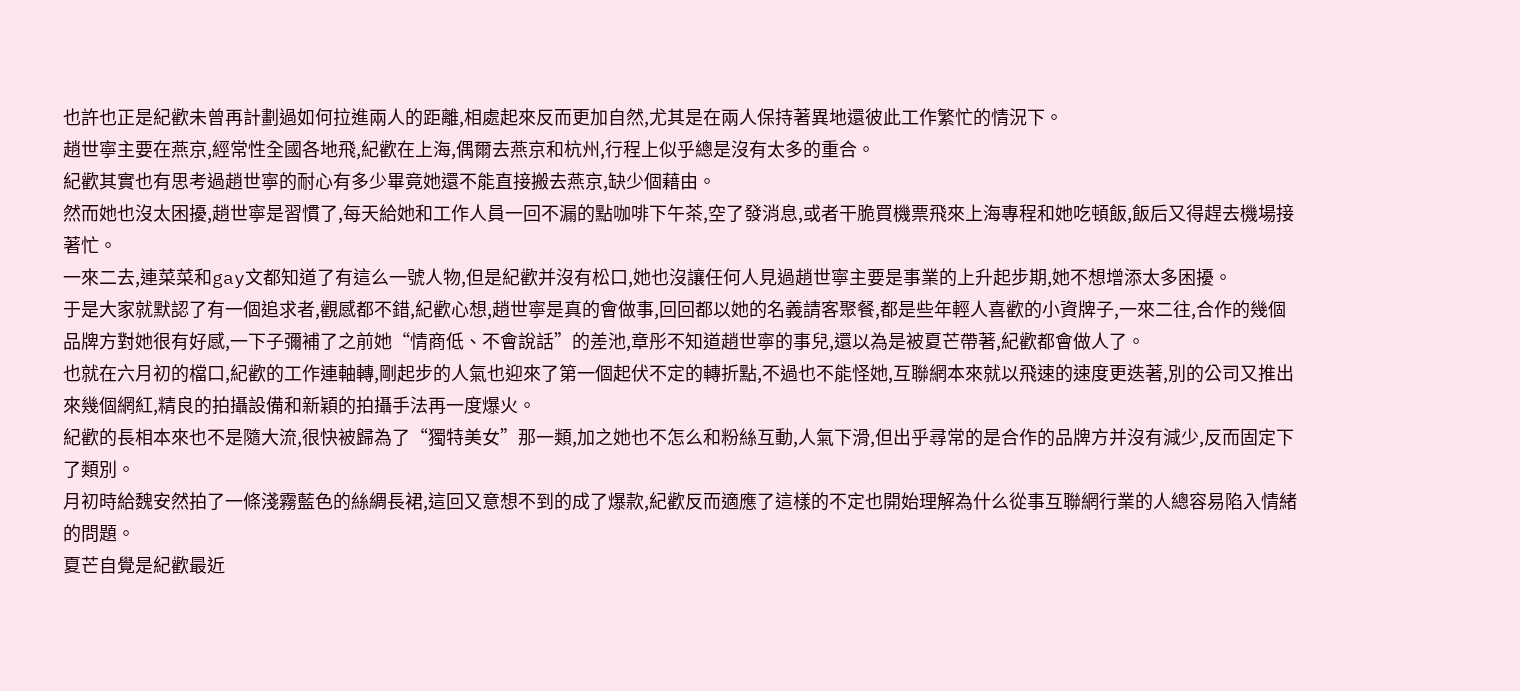也許也正是紀歡未曾再計劃過如何拉進兩人的距離,相處起來反而更加自然,尤其是在兩人保持著異地還彼此工作繁忙的情況下。
趙世寧主要在燕京,經常性全國各地飛,紀歡在上海,偶爾去燕京和杭州,行程上似乎總是沒有太多的重合。
紀歡其實也有思考過趙世寧的耐心有多少畢竟她還不能直接搬去燕京,缺少個藉由。
然而她也沒太困擾,趙世寧是習慣了,每天給她和工作人員一回不漏的點咖啡下午茶,空了發消息,或者干脆買機票飛來上海專程和她吃頓飯,飯后又得趕去機場接著忙。
一來二去,連菜菜和gay文都知道了有這么一號人物,但是紀歡并沒有松口,她也沒讓任何人見過趙世寧主要是事業的上升起步期,她不想增添太多困擾。
于是大家就默認了有一個追求者,觀感都不錯,紀歡心想,趙世寧是真的會做事,回回都以她的名義請客聚餐,都是些年輕人喜歡的小資牌子,一來二往,合作的幾個品牌方對她很有好感,一下子彌補了之前她“情商低、不會說話”的差池,章彤不知道趙世寧的事兒,還以為是被夏芒帶著,紀歡都會做人了。
也就在六月初的檔口,紀歡的工作連軸轉,剛起步的人氣也迎來了第一個起伏不定的轉折點,不過也不能怪她,互聯網本來就以飛速的速度更迭著,別的公司又推出來幾個網紅,精良的拍攝設備和新穎的拍攝手法再一度爆火。
紀歡的長相本來也不是隨大流,很快被歸為了“獨特美女”那一類,加之她也不怎么和粉絲互動,人氣下滑,但出乎尋常的是合作的品牌方并沒有減少,反而固定下了類別。
月初時給魏安然拍了一條淺霧藍色的絲綢長裙,這回又意想不到的成了爆款,紀歡反而適應了這樣的不定也開始理解為什么從事互聯網行業的人總容易陷入情緒的問題。
夏芒自覺是紀歡最近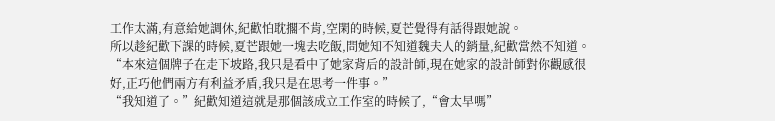工作太滿,有意給她調休,紀歡怕耽擱不肯,空閑的時候,夏芒覺得有話得跟她說。
所以趁紀歡下課的時候,夏芒跟她一塊去吃飯,問她知不知道魏夫人的銷量,紀歡當然不知道。
“本來這個牌子在走下坡路,我只是看中了她家背后的設計師,現在她家的設計師對你觀感很好,正巧他們兩方有利益矛盾,我只是在思考一件事。”
“我知道了。”紀歡知道這就是那個該成立工作室的時候了,“會太早嗎”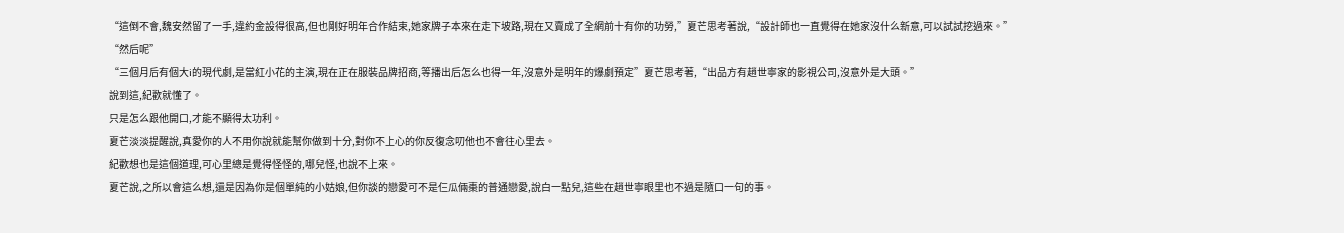“這倒不會,魏安然留了一手,違約金設得很高,但也剛好明年合作結束,她家牌子本來在走下坡路,現在又賣成了全網前十有你的功勞,”夏芒思考著說,“設計師也一直覺得在她家沒什么新意,可以試試挖過來。”
“然后呢”
“三個月后有個大i的現代劇,是當紅小花的主演,現在正在服裝品牌招商,等播出后怎么也得一年,沒意外是明年的爆劇預定”夏芒思考著,“出品方有趙世寧家的影視公司,沒意外是大頭。”
說到這,紀歡就懂了。
只是怎么跟他開口,才能不顯得太功利。
夏芒淡淡提醒說,真愛你的人不用你說就能幫你做到十分,對你不上心的你反復念叨他也不會往心里去。
紀歡想也是這個道理,可心里總是覺得怪怪的,哪兒怪,也說不上來。
夏芒說,之所以會這么想,還是因為你是個單純的小姑娘,但你談的戀愛可不是仨瓜倆棗的普通戀愛,說白一點兒,這些在趙世寧眼里也不過是隨口一句的事。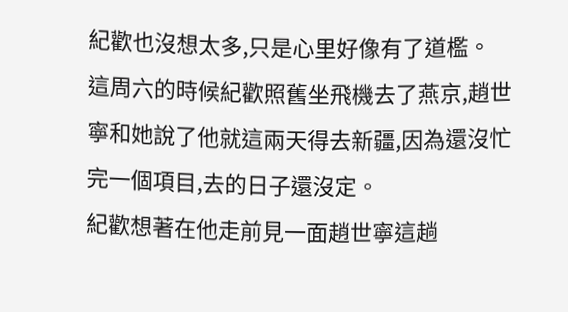紀歡也沒想太多,只是心里好像有了道檻。
這周六的時候紀歡照舊坐飛機去了燕京,趙世寧和她說了他就這兩天得去新疆,因為還沒忙完一個項目,去的日子還沒定。
紀歡想著在他走前見一面趙世寧這趟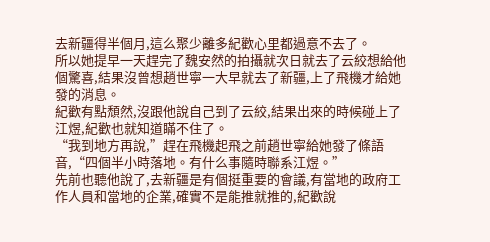去新疆得半個月,這么聚少離多紀歡心里都過意不去了。
所以她提早一天趕完了魏安然的拍攝就次日就去了云絞想給他個驚喜,結果沒曾想趙世寧一大早就去了新疆,上了飛機才給她發的消息。
紀歡有點頹然,沒跟他說自己到了云絞,結果出來的時候碰上了江煜,紀歡也就知道瞞不住了。
“我到地方再說,”趕在飛機起飛之前趙世寧給她發了條語音,“四個半小時落地。有什么事隨時聯系江煜。”
先前也聽他說了,去新疆是有個挺重要的會議,有當地的政府工作人員和當地的企業,確實不是能推就推的,紀歡說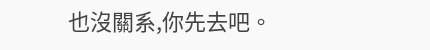也沒關系,你先去吧。